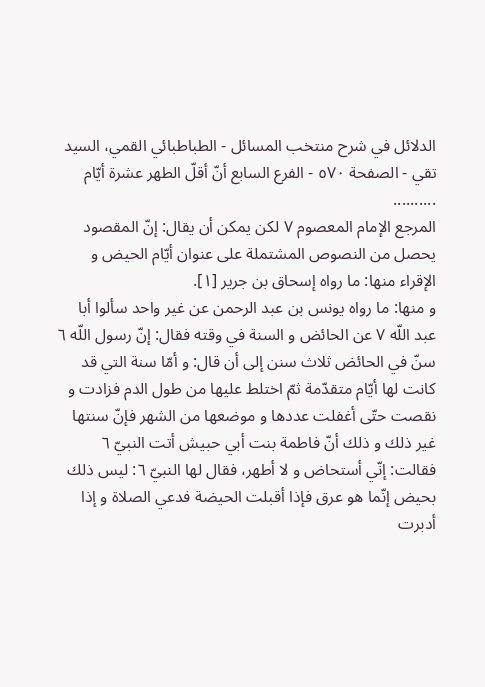الدلائل في شرح منتخب المسائل - الطباطبائي القمي، السید تقي - الصفحة ٥٧٠ - الفرع السابع أنّ أقلّ الطهر عشرة أيّام
..........
المرجع الإمام المعصوم ٧ لكن يمكن أن يقال: إنّ المقصود يحصل من النصوص المشتملة على عنوان أيّام الحيض و الإقراء منها: ما رواه إسحاق بن جرير [١].
و منها: ما رواه يونس بن عبد الرحمن عن غير واحد سألوا أبا عبد اللّه ٧ عن الحائض و السنة في وقته فقال: إنّ رسول اللّه ٦ سنّ في الحائض ثلاث سنن إلى أن قال: و أمّا سنة التي قد كانت لها أيّام متقدّمة ثمّ اختلط عليها من طول الدم فزادت و نقصت حتّى أغفلت عددها و موضعها من الشهر فإنّ سنتها غير ذلك و ذلك أنّ فاطمة بنت أبي حبيش أتت النبيّ ٦ فقالت: إنّي أستحاض و لا أطهر، فقال لها النبيّ ٦: ليس ذلك بحيض إنّما هو عرق فإذا أقبلت الحيضة فدعي الصلاة و إذا أدبرت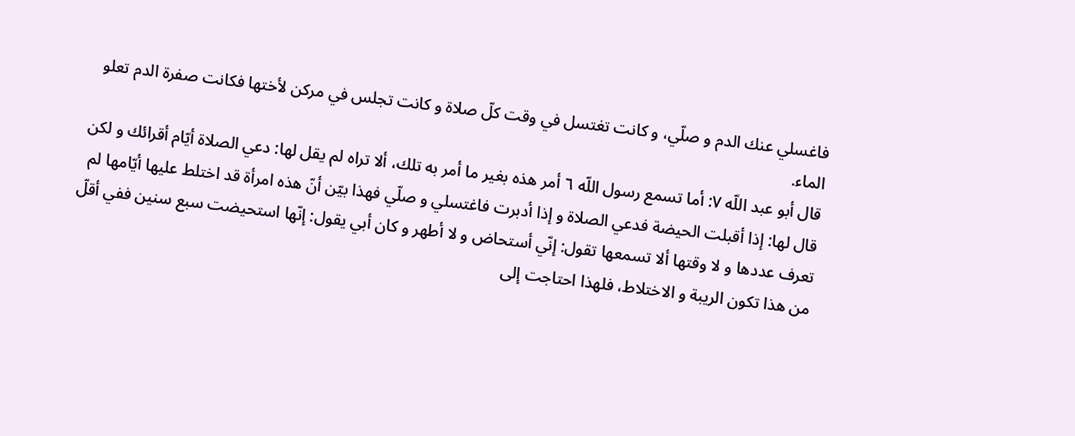فاغسلي عنك الدم و صلّي، و كانت تغتسل في وقت كلّ صلاة و كانت تجلس في مركن لأختها فكانت صفرة الدم تعلو الماء.
قال أبو عبد اللّه ٧: أما تسمع رسول اللّه ٦ أمر هذه بغير ما أمر به تلك، ألا تراه لم يقل لها: دعي الصلاة أيّام أقرائك و لكن قال لها: إذا أقبلت الحيضة فدعي الصلاة و إذا أدبرت فاغتسلي و صلّي فهذا بيّن أنّ هذه امرأة قد اختلط عليها أيّامها لم تعرف عددها و لا وقتها ألا تسمعها تقول: إنّي أستحاض و لا أطهر و كان أبي يقول: إنّها استحيضت سبع سنين ففي أقلّ من هذا تكون الريبة و الاختلاط، فلهذا احتاجت إلى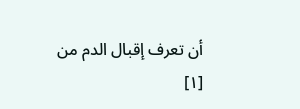أن تعرف إقبال الدم من
[١]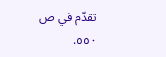تقدّم في ص ٥٥٠.